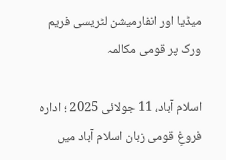میڈیا اور انفارمیشن لٹریسی فریم ورک پر قومی مکالمہ

اسلام آباد، 11 جولائی 2025 ؛ ادارہ فروغِ قومی زبان اسلام آباد میں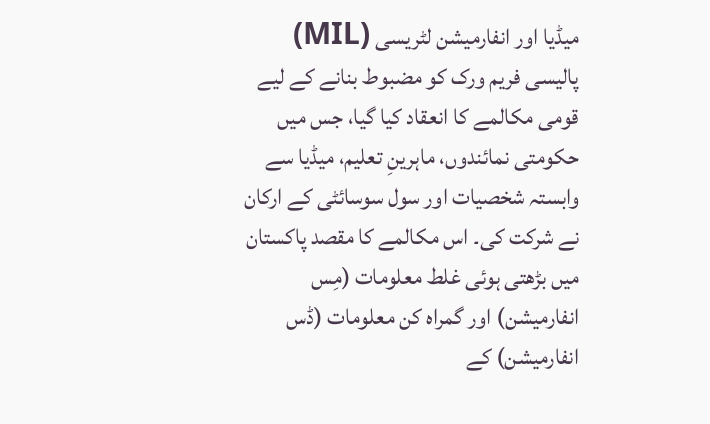میڈیا اور انفارمیشن لٹریسی (MIL) پالیسی فریم ورک کو مضبوط بنانے کے لیے قومی مکالمے کا انعقاد کیا گیا، جس میں حکومتی نمائندوں، ماہرینِ تعلیم، میڈیا سے وابستہ شخصیات اور سول سوسائٹی کے ارکان نے شرکت کی۔ اس مکالمے کا مقصد پاکستان میں بڑھتی ہوئی غلط معلومات (مِس انفارمیشن) اور گمراہ کن معلومات (ڈس انفارمیشن) کے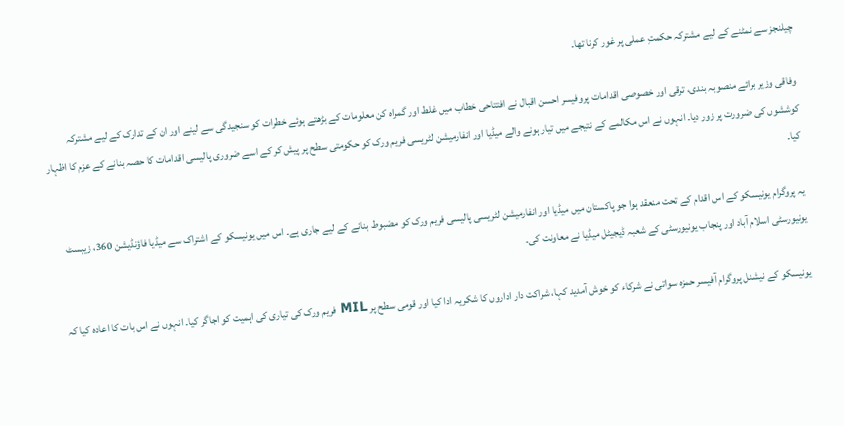چیلنجز سے نمٹنے کے لیے مشترکہ حکمتِ عملی پر غور کرنا تھا۔

وفاقی وزیر برائے منصوبہ بندی، ترقی اور خصوصی اقدامات پروفیسر احسن اقبال نے افتتاحی خطاب میں غلط اور گمراہ کن معلومات کے بڑھتے ہوئے خطرات کو سنجیدگی سے لینے اور ان کے تدارک کے لیے مشترکہ کوششوں کی ضرورت پر زور دیا۔ انہوں نے اس مکالمے کے نتیجے میں تیار ہونے والے میڈیا اور انفارمیشن لٹریسی فریم ورک کو حکومتی سطح پر پیش کر کے اسے ضروری پالیسی اقدامات کا حصہ بنانے کے عزم کا اظہار کیا۔

یہ پروگرام یونیسکو کے اس اقدام کے تحت منعقد ہوا جو پاکستان میں میڈیا اور انفارمیشن لٹریسی پالیسی فریم ورک کو مضبوط بنانے کے لیے جاری ہے۔ اس میں یونیسکو کے اشتراک سے میڈیا فاؤنڈیشن 360، زیبسٹ یونیورسٹی اسلام آباد اور پنجاب یونیورسٹی کے شعبہ ڈیجیٹل میڈیا نے معاونت کی۔

یونیسکو کے نیشنل پروگرام آفیسر حمزہ سواتی نے شرکاء کو خوش آمدید کہا، شراکت دار اداروں کا شکریہ ادا کیا اور قومی سطح پر MIL فریم ورک کی تیاری کی اہمیت کو اجاگر کیا۔ انہوں نے اس بات کا اعادہ کیا کہ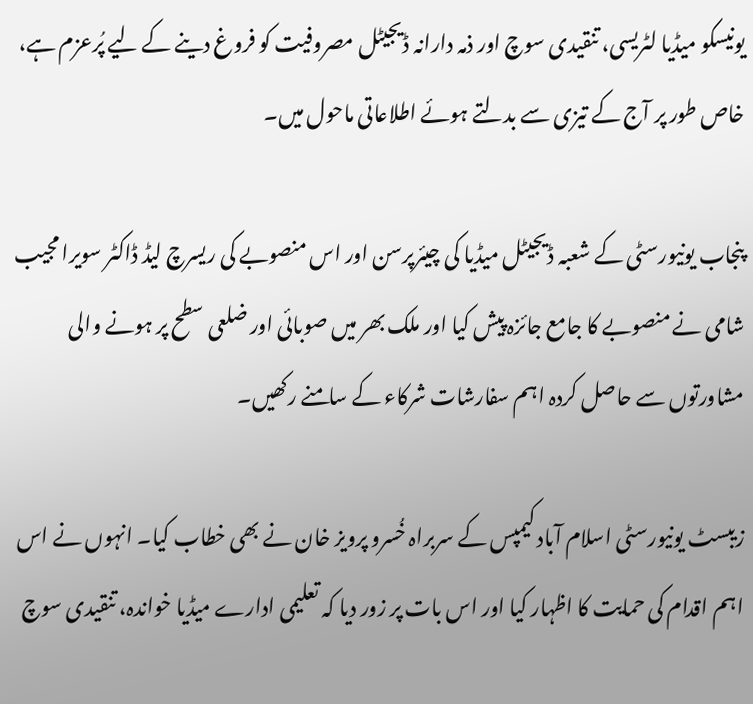یونیسکو میڈیا لٹریسی، تنقیدی سوچ اور ذمہ دارانہ ڈیجیٹل مصروفیت کو فروغ دینے کے لیے پُرعزم ہے، خاص طور پر آج کے تیزی سے بدلتے ہوئے اطلاعاتی ماحول میں۔

پنجاب یونیورسٹی کے شعبہ ڈیجیٹل میڈیا کی چیئرپرسن اور اس منصوبے کی ریسرچ لیڈ ڈاکٹر سویرا مجیب شامی نے منصوبے کا جامع جائزہ پیش کیا اور ملک بھر میں صوبائی اور ضلعی سطح پر ہونے والی مشاورتوں سے حاصل کردہ اہم سفارشات شرکاء کے سامنے رکھیں۔

زیبسٹ یونیورسٹی اسلام آباد کیمپس کے سربراہ خُسرو پرویز خان نے بھی خطاب کیا۔ انہوں نے اس اہم اقدام کی حمایت کا اظہار کیا اور اس بات پر زور دیا کہ تعلیمی ادارے میڈیا خواندہ، تنقیدی سوچ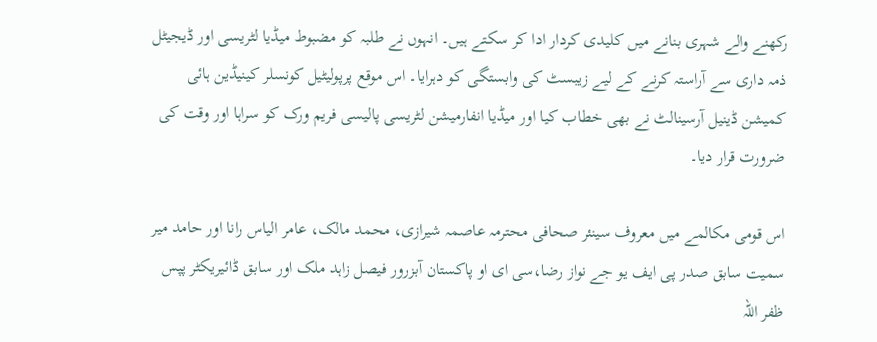رکھنے والے شہری بنانے میں کلیدی کردار ادا کر سکتے ہیں۔ انہوں نے طلبہ کو مضبوط میڈیا لٹریسی اور ڈیجیٹل ذمہ داری سے آراستہ کرنے کے لیے زیبسٹ کی وابستگی کو دہرایا۔ اس موقع پرپولیٹیل کونسلر کینیڈین ہائی کمیشن ڈینیل آرسینالٹ نے بھی خطاب کیا اور میڈیا انفارمیشن لٹریسی پالیسی فریم ورک کو سراہا اور وقت کی ضرورت قرار دیا۔

اس قومی مکالمے میں معروف سینئر صحافی محترمہ عاصمہ شیرازی، محمد مالک، عامر الیاس رانا اور حامد میر سمیت سابق صدر پی ایف یو جے نواز رضا،سی ای او پاکستان آبزرور فیصل زاہد ملک اور سابق ڈائیریکٹر پپس ظفر اللہ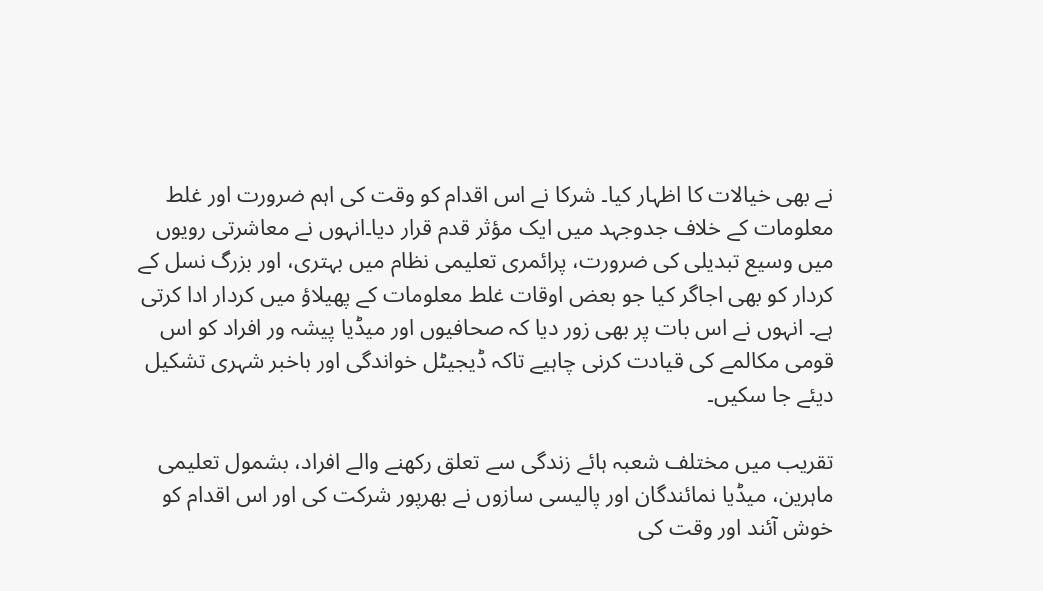نے بھی خیالات کا اظہار کیا۔ شرکا نے اس اقدام کو وقت کی اہم ضرورت اور غلط معلومات کے خلاف جدوجہد میں ایک مؤثر قدم قرار دیا۔انہوں نے معاشرتی رویوں میں وسیع تبدیلی کی ضرورت، پرائمری تعلیمی نظام میں بہتری، اور بزرگ نسل کے کردار کو بھی اجاگر کیا جو بعض اوقات غلط معلومات کے پھیلاؤ میں کردار ادا کرتی ہے۔ انہوں نے اس بات پر بھی زور دیا کہ صحافیوں اور میڈیا پیشہ ور افراد کو اس قومی مکالمے کی قیادت کرنی چاہیے تاکہ ڈیجیٹل خواندگی اور باخبر شہری تشکیل دیئے جا سکیں۔

تقریب میں مختلف شعبہ ہائے زندگی سے تعلق رکھنے والے افراد، بشمول تعلیمی ماہرین، میڈیا نمائندگان اور پالیسی سازوں نے بھرپور شرکت کی اور اس اقدام کو خوش آئند اور وقت کی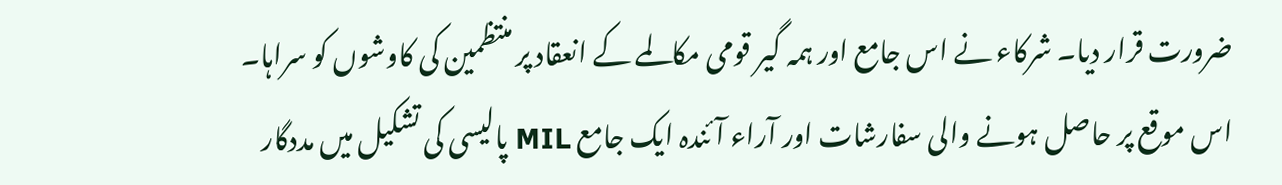ضرورت قرار دیا۔ شرکاء نے اس جامع اور ہمہ گیر قومی مکالمے کے انعقاد پر منتظمین کی کاوشوں کو سراہا۔ اس موقع پر حاصل ہونے والی سفارشات اور آراء آئندہ ایک جامع MIL پالیسی کی تشکیل میں مددگار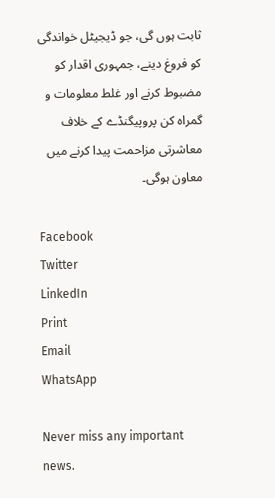ثابت ہوں گی، جو ڈیجیٹل خواندگی کو فروغ دینے، جمہوری اقدار کو مضبوط کرنے اور غلط معلومات و گمراہ کن پروپیگنڈے کے خلاف معاشرتی مزاحمت پیدا کرنے میں معاون ہوگی۔

Facebook
Twitter
LinkedIn
Print
Email
WhatsApp

Never miss any important news.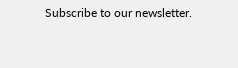Subscribe to our newsletter.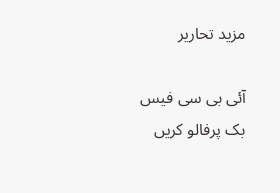مزید تحاریر

آئی بی سی فیس بک پرفالو کریں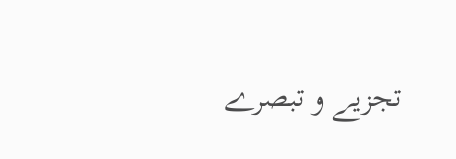تجزیے و تبصرے